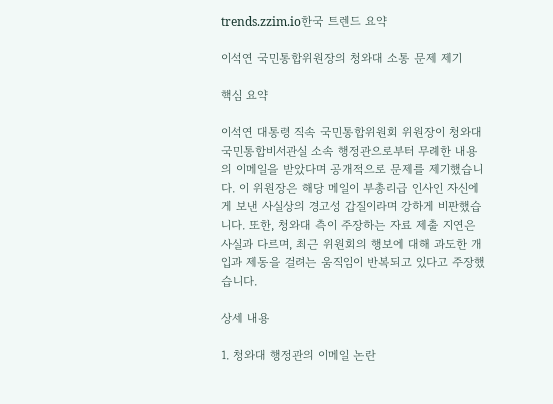trends.zzim.io한국 트렌드 요약

이석연 국민통합위원장의 청와대 소통 문제 제기

핵심 요약

이석연 대통령 직속 국민통합위원회 위원장이 청와대 국민통합비서관실 소속 행정관으로부터 무례한 내용의 이메일을 받았다며 공개적으로 문제를 제기했습니다. 이 위원장은 해당 메일이 부총리급 인사인 자신에게 보낸 사실상의 경고성 갑질이라며 강하게 비판했습니다. 또한, 청와대 측이 주장하는 자료 제출 지연은 사실과 다르며, 최근 위원회의 행보에 대해 과도한 개입과 제동을 걸려는 움직임이 반복되고 있다고 주장했습니다.

상세 내용

1. 청와대 행정관의 이메일 논란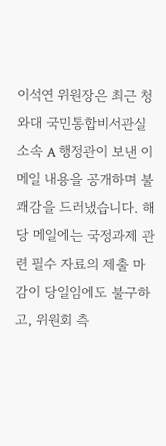이석연 위원장은 최근 청와대 국민통합비서관실 소속 A 행정관이 보낸 이메일 내용을 공개하며 불쾌감을 드러냈습니다. 해당 메일에는 국정과제 관련 필수 자료의 제출 마감이 당일임에도 불구하고, 위원회 측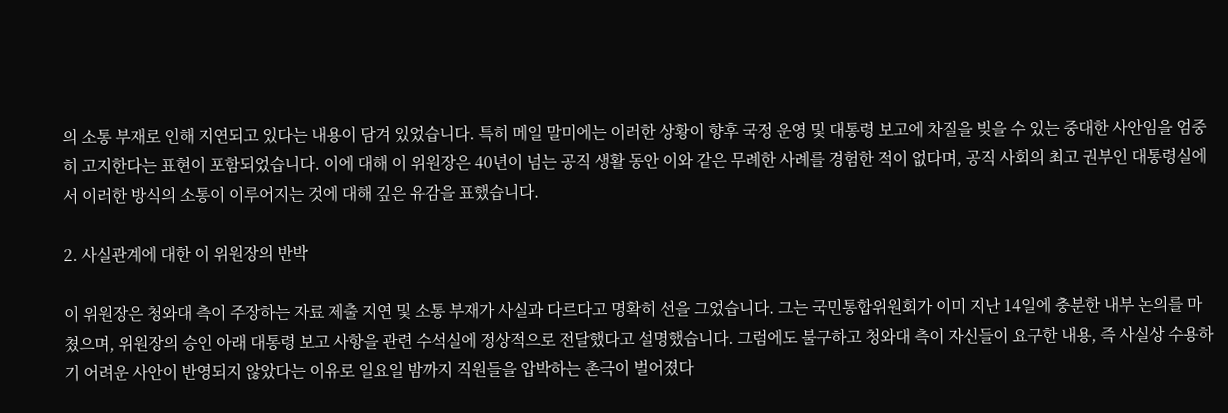의 소통 부재로 인해 지연되고 있다는 내용이 담겨 있었습니다. 특히 메일 말미에는 이러한 상황이 향후 국정 운영 및 대통령 보고에 차질을 빚을 수 있는 중대한 사안임을 엄중히 고지한다는 표현이 포함되었습니다. 이에 대해 이 위원장은 40년이 넘는 공직 생활 동안 이와 같은 무례한 사례를 경험한 적이 없다며, 공직 사회의 최고 권부인 대통령실에서 이러한 방식의 소통이 이루어지는 것에 대해 깊은 유감을 표했습니다.

2. 사실관계에 대한 이 위원장의 반박

이 위원장은 청와대 측이 주장하는 자료 제출 지연 및 소통 부재가 사실과 다르다고 명확히 선을 그었습니다. 그는 국민통합위원회가 이미 지난 14일에 충분한 내부 논의를 마쳤으며, 위원장의 승인 아래 대통령 보고 사항을 관련 수석실에 정상적으로 전달했다고 설명했습니다. 그럼에도 불구하고 청와대 측이 자신들이 요구한 내용, 즉 사실상 수용하기 어려운 사안이 반영되지 않았다는 이유로 일요일 밤까지 직원들을 압박하는 촌극이 벌어졌다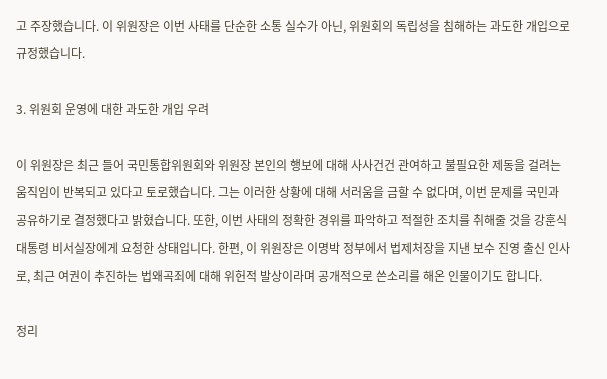고 주장했습니다. 이 위원장은 이번 사태를 단순한 소통 실수가 아닌, 위원회의 독립성을 침해하는 과도한 개입으로 규정했습니다.

3. 위원회 운영에 대한 과도한 개입 우려

이 위원장은 최근 들어 국민통합위원회와 위원장 본인의 행보에 대해 사사건건 관여하고 불필요한 제동을 걸려는 움직임이 반복되고 있다고 토로했습니다. 그는 이러한 상황에 대해 서러움을 금할 수 없다며, 이번 문제를 국민과 공유하기로 결정했다고 밝혔습니다. 또한, 이번 사태의 정확한 경위를 파악하고 적절한 조치를 취해줄 것을 강훈식 대통령 비서실장에게 요청한 상태입니다. 한편, 이 위원장은 이명박 정부에서 법제처장을 지낸 보수 진영 출신 인사로, 최근 여권이 추진하는 법왜곡죄에 대해 위헌적 발상이라며 공개적으로 쓴소리를 해온 인물이기도 합니다.

정리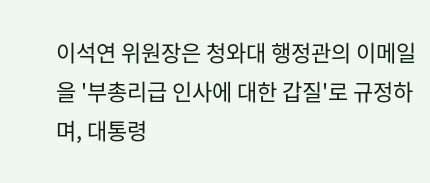이석연 위원장은 청와대 행정관의 이메일을 '부총리급 인사에 대한 갑질'로 규정하며, 대통령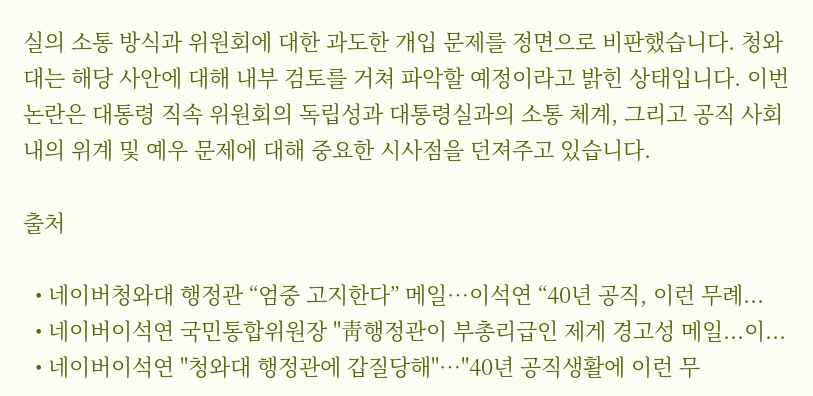실의 소통 방식과 위원회에 대한 과도한 개입 문제를 정면으로 비판했습니다. 청와대는 해당 사안에 대해 내부 검토를 거쳐 파악할 예정이라고 밝힌 상태입니다. 이번 논란은 대통령 직속 위원회의 독립성과 대통령실과의 소통 체계, 그리고 공직 사회 내의 위계 및 예우 문제에 대해 중요한 시사점을 던져주고 있습니다.

출처

  • 네이버청와대 행정관 “엄중 고지한다” 메일…이석연 “40년 공직, 이런 무례...
  • 네이버이석연 국민통합위원장 "靑행정관이 부총리급인 제게 경고성 메일...이...
  • 네이버이석연 "청와대 행정관에 갑질당해"…"40년 공직생활에 이런 무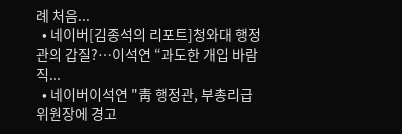례 처음...
  • 네이버[김종석의 리포트]청와대 행정관의 갑질?…이석연 “과도한 개입 바람직...
  • 네이버이석연 "靑 행정관, 부총리급 위원장에 경고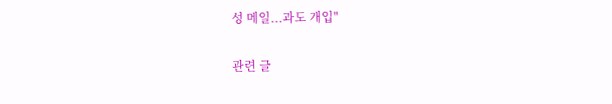성 메일...과도 개입"

관련 글